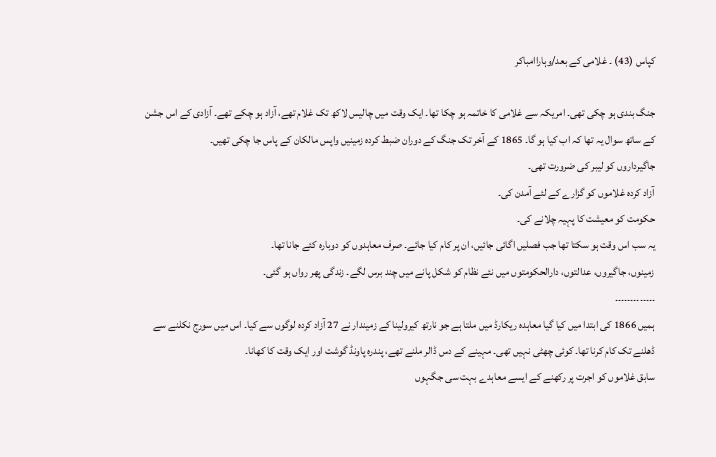کپاس (43) ۔ غلامی کے بعد/وہاراامباکر

جنگ بندی ہو چکی تھی۔ امریکہ سے غلامی کا خاتمہ ہو چکا تھا۔ ایک وقت میں چالیس لاکھ تک غلام تھے، آزاد ہو چکے تھے۔ آزادی کے اس جشن کے ساتھ سوال یہ تھا کہ اب کیا ہو گا۔ 1865 کے آخر تک جنگ کے دوران ضبط کردہ زمینیں واپس مالکان کے پاس جا چکی تھیں۔
جاگیرداروں کو لیبر کی ضرورت تھی۔
آزاد کردہ غلاموں کو گزارے کے لئے آمدن کی۔
حکومت کو معیشت کا پہیہ چلانے کی۔
یہ سب اس وقت ہو سکتا تھا جب فصلیں اگائی جائیں، ان پر کام کیا جائے۔ صرف معاہدوں کو دوبارہ کئے جانا تھا۔
زمینوں، جاگیروں، عدالتوں، دارالحکومتوں میں نئے نظام کو شکل پانے میں چند برس لگے۔ زندگی پھر رواں ہو گئی۔
۔۔۔۔۔۔۔۔۔۔۔۔۔
ہمیں 1866 کی ابتدا میں کیا گیا معاہدہ ریکارڈ میں ملتا ہے جو نارتھ کیرولینا کے زمیندار نے 27 آزاد کردہ لوگوں سے کیا۔ اس میں سورج نکلنے سے ڈھلنے تک کام کرنا تھا۔ کوئی چھٹی نہیں تھی۔ مہینے کے دس ڈالر ملنے تھے، پندرہ پاونڈ گوشت اور ایک وقت کا کھانا۔
سابق غلاموں کو اجرت پر رکھنے کے ایسے معاہدے بہت سی جگہوں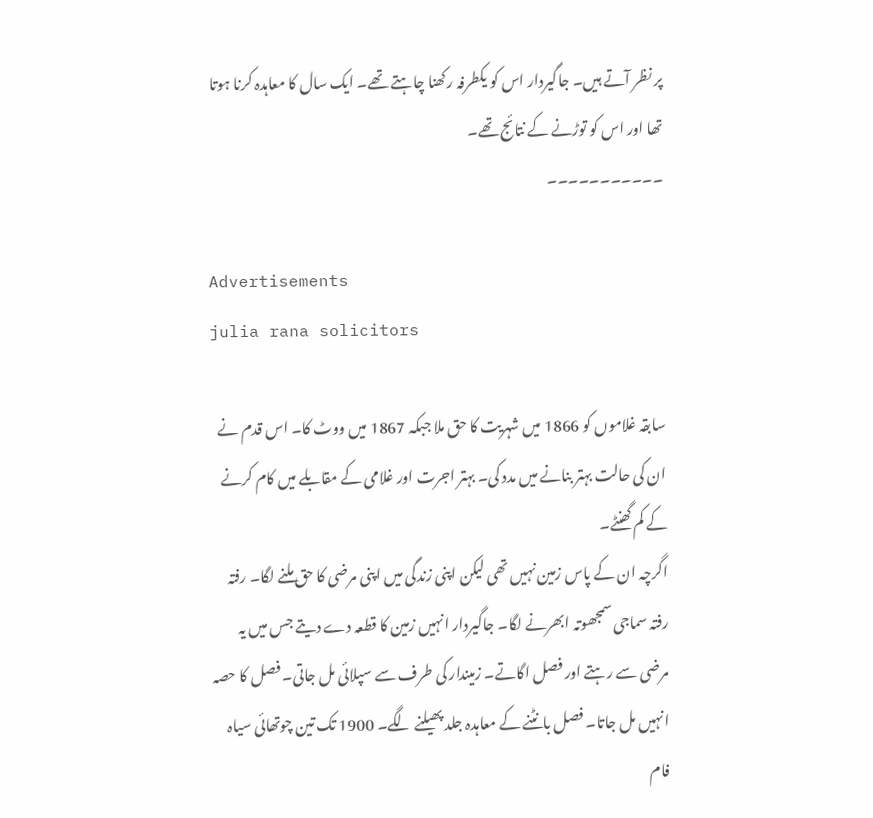پر نظر آتے ہیں۔ جاگیردار اس کو یکطرفہ رکھنا چاہتے تھے۔ ایک سال کا معاہدہ کرنا ہوتا تھا اور اس کو توڑنے کے نتائج تھے۔
۔۔۔۔۔۔۔۔۔۔۔

Advertisements
julia rana solicitors

سابقہ غلاموں کو 1866 میں شہریت کا حق ملا جبکہ 1867 میں ووٹ کا۔ اس قدم نے ان کی حالت بہتر بنانے میں مدد کی۔ بہتر اجرت اور غلامی کے مقابلے میں کام کرنے کے کم گھنٹے۔
اگرچہ ان کے پاس زمین نہیں تھی لیکن اپنی زندگی میں اپنی مرضی کا حق ملنے لگا۔ رفتہ رفتہ سماجی سمجھوتہ ابھرنے لگا۔ جاگیردار انہیں زمین کا قطعہ دے دیتے جس میں یہ مرضی سے رہتے اور فصل اگاتے۔ زمیندار کی طرف سے سپلائی مل جاتی۔ فصل کا حصہ انہیں مل جاتا۔ فصل بانٹنے کے معاہدہ جلد پھیلنے لگے۔ 1900 تک تین چوتھائی سیاہ فام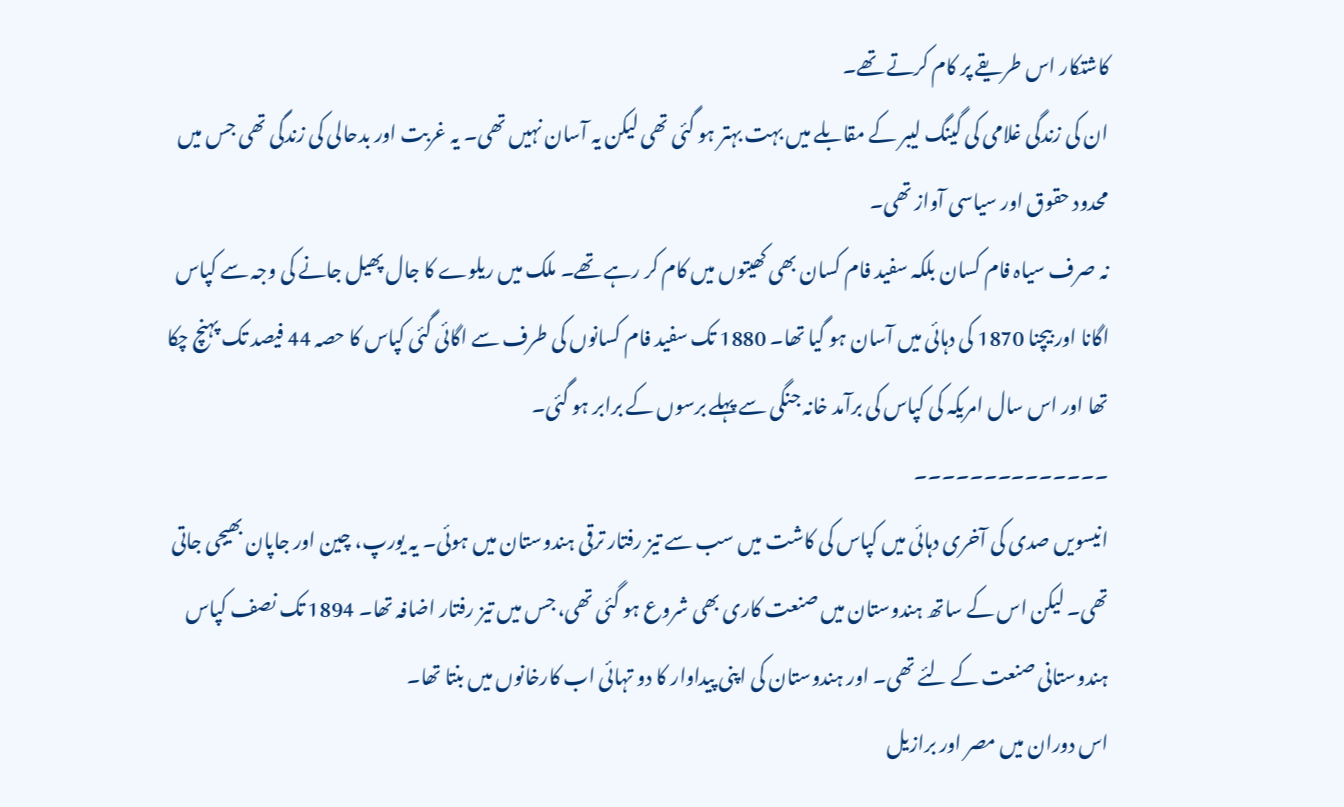کاشتکار اس طریقے پر کام کرتے تھے۔
ان کی زندگی غلامی کی گینگ لیبر کے مقابلے میں بہت بہتر ہو گئی تھی لیکن یہ آسان نہیں تھی۔ یہ غربت اور بدحالی کی زندگی تھی جس میں محدود حقوق اور سیاسی آواز تھی۔
نہ صرف سیاہ فام کسان بلکہ سفید فام کسان بھی کھیتوں میں کام کر رہے تھے۔ ملک میں ریلوے کا جال پھیل جانے کی وجہ سے کپاس اگانا اور بیچنا 1870 کی دہائی میں آسان ہو گیا تھا۔ 1880 تک سفید فام کسانوں کی طرف سے اگائی گئی کپاس کا حصہ 44 فیصد تک پہنچ چکا تھا اور اس سال امریکہ کی کپاس کی برآمد خانہ جنگی سے پہلے برسوں کے برابر ہو گئی۔
۔۔۔۔۔۔۔۔۔۔۔۔۔۔
انیسویں صدی کی آخری دہائی میں کپاس کی کاشت میں سب سے تیز رفتار ترقی ہندوستان میں ہوئی۔ یہ یورپ، چین اور جاپان بھیجی جاتی تھی۔ لیکن اس کے ساتھ ہندوستان میں صنعت کاری بھی شروع ہو گئی تھی، جس میں تیز رفتار اضافہ تھا۔ 1894 تک نصف کپاس ہندوستانی صنعت کے لئے تھی۔ اور ہندوستان کی اپنی پیداوار کا دو تہائی اب کارخانوں میں بنتا تھا۔
اس دوران میں مصر اور برازیل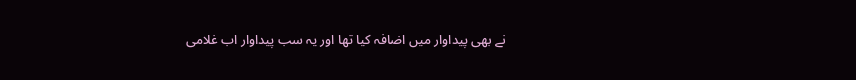نے بھی پیداوار میں اضافہ کیا تھا اور یہ سب پیداوار اب غلامی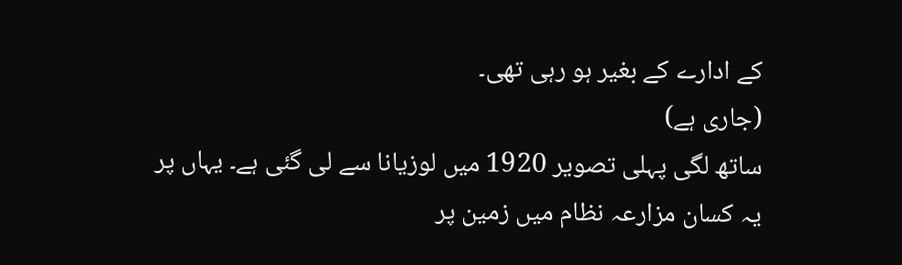کے ادارے کے بغیر ہو رہی تھی۔
(جاری ہے)
ساتھ لگی پہلی تصویر 1920 میں لوزیانا سے لی گئی ہے۔ یہاں پر یہ کسان مزارعہ نظام میں زمین پر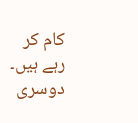کام کر رہے ہیں۔
دوسری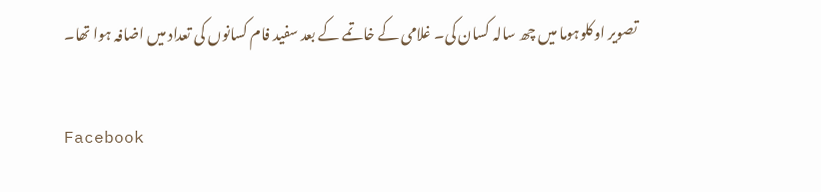تصویر اوکلوہوما میں چھ سالہ کسان کی۔ غلامی کے خاتمے کے بعد سفید فام کسانوں کی تعداد میں اضافہ ہوا تھا۔

Facebook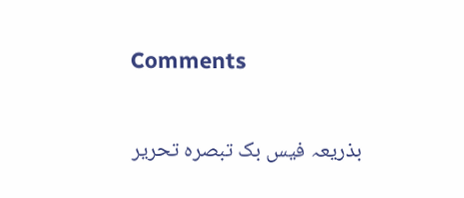Comments

بذریعہ فیس بک تبصرہ تحریر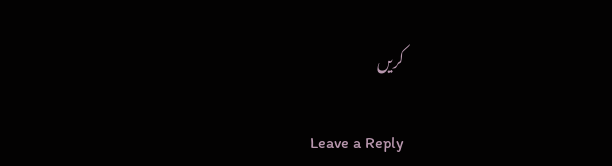کریں

Leave a Reply